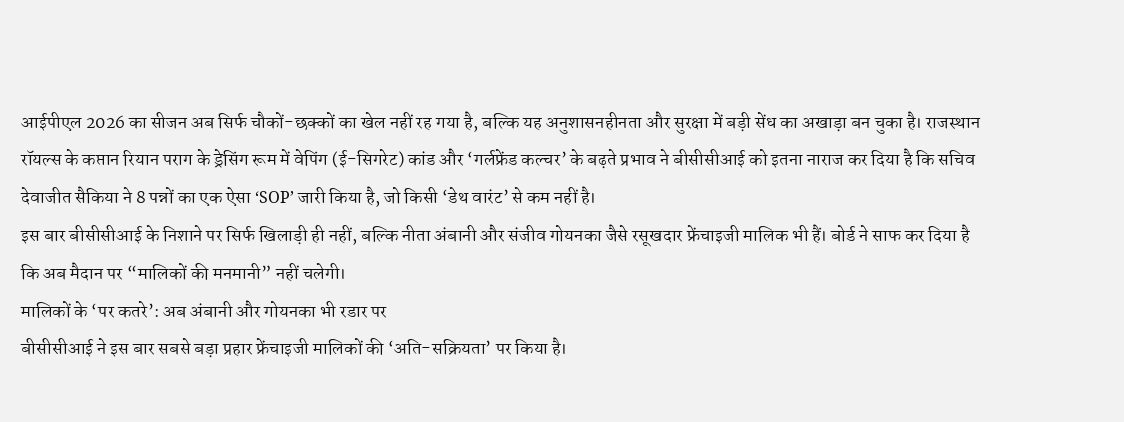आईपीएल 2026 का सीजन अब सिर्फ चौकों-छक्कों का खेल नहीं रह गया है, बल्कि यह अनुशासनहीनता और सुरक्षा में बड़ी सेंध का अखाड़ा बन चुका है। राजस्थान रॉयल्स के कप्तान रियान पराग के ड्रेसिंग रूम में वेपिंग (ई-सिगरेट) कांड और ‘गर्लफ्रेंड कल्चर’ के बढ़ते प्रभाव ने बीसीसीआई को इतना नाराज कर दिया है कि सचिव देवाजीत सैकिया ने 8 पन्नों का एक ऐसा ‘SOP’ जारी किया है, जो किसी ‘डेथ वारंट’ से कम नहीं है।
इस बार बीसीसीआई के निशाने पर सिर्फ खिलाड़ी ही नहीं, बल्कि नीता अंबानी और संजीव गोयनका जैसे रसूखदार फ्रेंचाइजी मालिक भी हैं। बोर्ड ने साफ कर दिया है कि अब मैदान पर “मालिकों की मनमानी” नहीं चलेगी।
मालिकों के ‘पर कतरे’: अब अंबानी और गोयनका भी रडार पर
बीसीसीआई ने इस बार सबसे बड़ा प्रहार फ्रेंचाइजी मालिकों की ‘अति-सक्रियता’ पर किया है।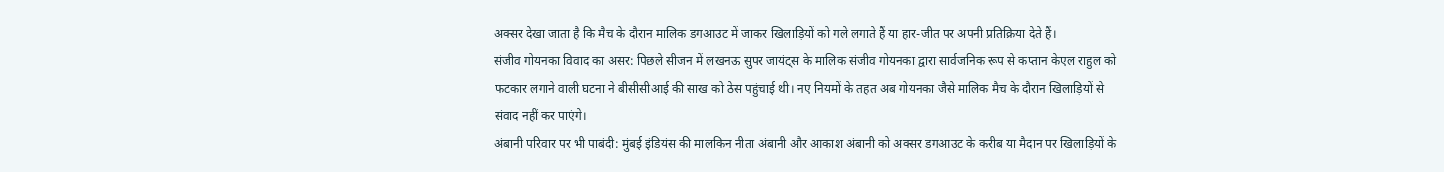अक्सर देखा जाता है कि मैच के दौरान मालिक डगआउट में जाकर खिलाड़ियों को गले लगाते हैं या हार-जीत पर अपनी प्रतिक्रिया देते हैं।
संजीव गोयनका विवाद का असर: पिछले सीजन में लखनऊ सुपर जायंट्स के मालिक संजीव गोयनका द्वारा सार्वजनिक रूप से कप्तान केएल राहुल को फटकार लगाने वाली घटना ने बीसीसीआई की साख को ठेस पहुंचाई थी। नए नियमों के तहत अब गोयनका जैसे मालिक मैच के दौरान खिलाड़ियों से संवाद नहीं कर पाएंगे।
अंबानी परिवार पर भी पाबंदी: मुंबई इंडियंस की मालकिन नीता अंबानी और आकाश अंबानी को अक्सर डगआउट के करीब या मैदान पर खिलाड़ियों के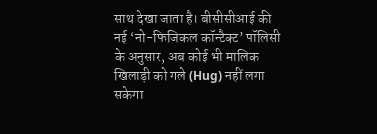साथ देखा जाता है। बीसीसीआई की नई ‘नो-फिजिकल कॉन्टैक्ट’ पॉलिसी के अनुसार, अब कोई भी मालिक खिलाड़ी को गले (Hug) नहीं लगा सकेगा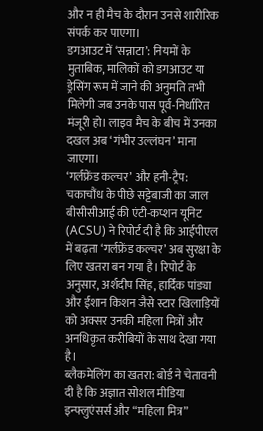और न ही मैच के दौरान उनसे शारीरिक संपर्क कर पाएगा।
डगआउट में ‘सन्नाटा’: नियमों के मुताबिक, मालिकों को डगआउट या ड्रेसिंग रूम में जाने की अनुमति तभी मिलेगी जब उनके पास पूर्व-निर्धारित मंजूरी हो। लाइव मैच के बीच में उनका दखल अब ‘गंभीर उल्लंघन’ माना जाएगा।
‘गर्लफ्रेंड कल्चर’ और हनी-ट्रैप: चकाचौंध के पीछे सट्टेबाजी का जाल
बीसीसीआई की एंटी-कप्शन यूनिट (ACSU) ने रिपोर्ट दी है कि आईपीएल में बढ़ता ‘गर्लफ्रेंड कल्चर’ अब सुरक्षा के लिए खतरा बन गया है। रिपोर्ट के अनुसार, अर्शदीप सिंह, हार्दिक पांड्या और ईशान किशन जैसे स्टार खिलाड़ियों को अक्सर उनकी महिला मित्रों और अनधिकृत करीबियों के साथ देखा गया है।
ब्लैकमेलिंग का खतरा: बोर्ड ने चेतावनी दी है कि अज्ञात सोशल मीडिया इन्फ्लुएंसर्स और “महिला मित्र”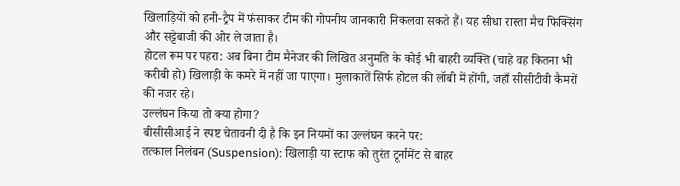खिलाड़ियों को हनी-ट्रैप में फंसाकर टीम की गोपनीय जानकारी निकलवा सकते हैं। यह सीधा रास्ता मैच फिक्सिंग और सट्टेबाजी की ओर ले जाता है।
होटल रूम पर पहरा: अब बिना टीम मैनेजर की लिखित अनुमति के कोई भी बाहरी व्यक्ति (चाहे वह कितना भी करीबी हो) खिलाड़ी के कमरे में नहीं जा पाएगा। मुलाकातें सिर्फ होटल की लॉबी में होंगी, जहाँ सीसीटीवी कैमरों की नजर रहे।
उल्लंघन किया तो क्या होगा?
बीसीसीआई ने स्पष्ट चेतावनी दी है कि इन नियमों का उल्लंघन करने पर:
तत्काल निलंबन (Suspension): खिलाड़ी या स्टाफ को तुरंत टूर्नामेंट से बाहर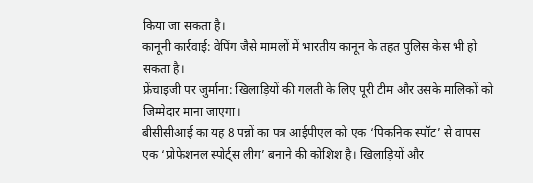किया जा सकता है।
कानूनी कार्रवाई: वेपिंग जैसे मामलों में भारतीय कानून के तहत पुलिस केस भी हो सकता है।
फ्रेंचाइजी पर जुर्माना: खिलाड़ियों की गलती के लिए पूरी टीम और उसके मालिकों को जिम्मेदार माना जाएगा।
बीसीसीआई का यह 8 पन्नों का पत्र आईपीएल को एक ‘पिकनिक स्पॉट’ से वापस एक ‘प्रोफेशनल स्पोर्ट्स लीग’ बनाने की कोशिश है। खिलाड़ियों और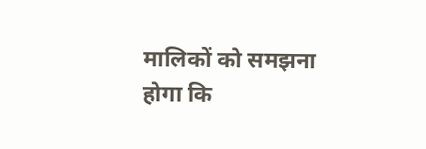मालिकों को समझना होगा कि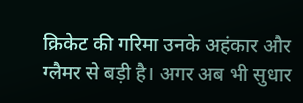क्रिकेट की गरिमा उनके अहंकार और ग्लैमर से बड़ी है। अगर अब भी सुधार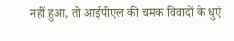नहीं हुआ, तो आईपीएल की चमक विवादों के धुएं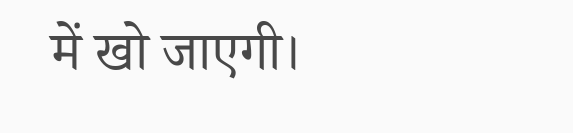में खो जाएगी।